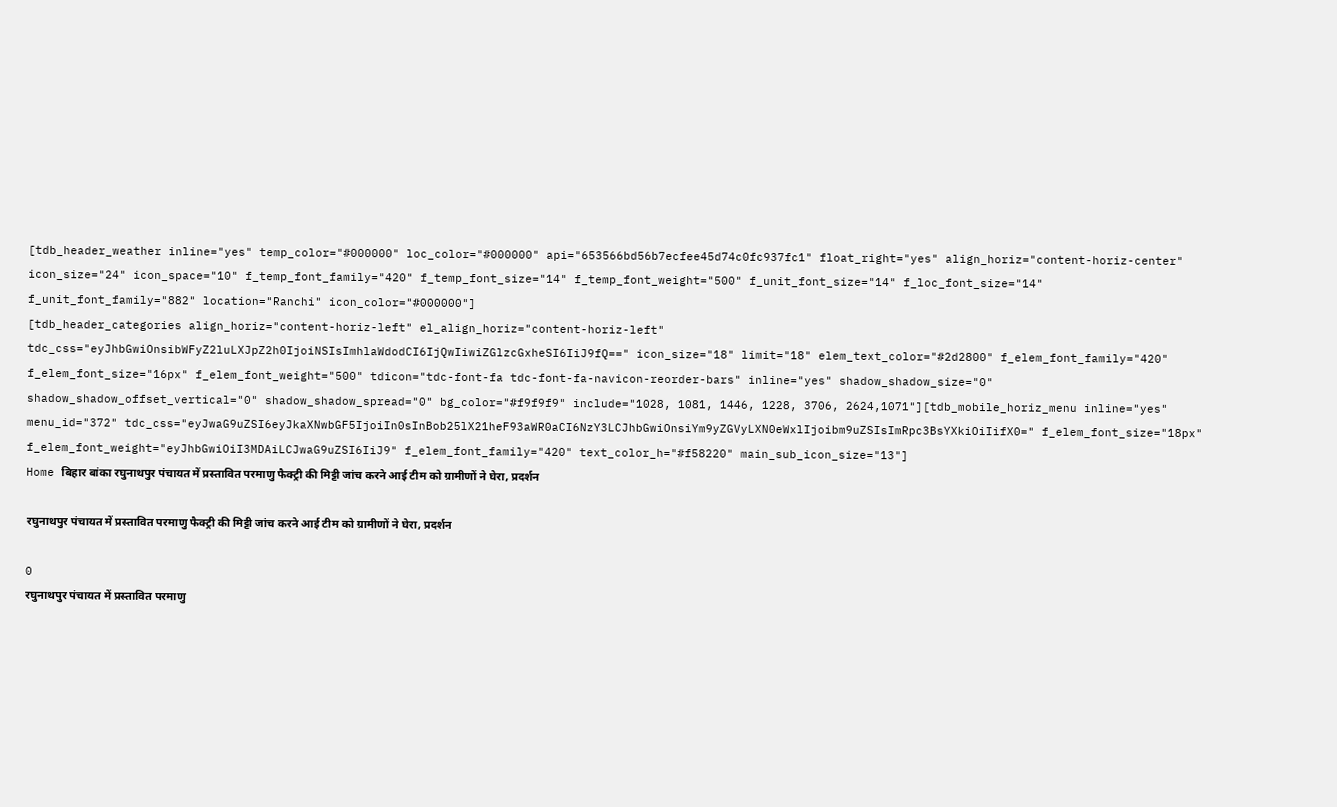[tdb_header_weather inline="yes" temp_color="#000000" loc_color="#000000" api="653566bd56b7ecfee45d74c0fc937fc1" float_right="yes" align_horiz="content-horiz-center" icon_size="24" icon_space="10" f_temp_font_family="420" f_temp_font_size="14" f_temp_font_weight="500" f_unit_font_size="14" f_loc_font_size="14" f_unit_font_family="882" location="Ranchi" icon_color="#000000"]
[tdb_header_categories align_horiz="content-horiz-left" el_align_horiz="content-horiz-left" tdc_css="eyJhbGwiOnsibWFyZ2luLXJpZ2h0IjoiNSIsImhlaWdodCI6IjQwIiwiZGlzcGxheSI6IiJ9fQ==" icon_size="18" limit="18" elem_text_color="#2d2800" f_elem_font_family="420" f_elem_font_size="16px" f_elem_font_weight="500" tdicon="tdc-font-fa tdc-font-fa-navicon-reorder-bars" inline="yes" shadow_shadow_size="0" shadow_shadow_offset_vertical="0" shadow_shadow_spread="0" bg_color="#f9f9f9" include="1028, 1081, 1446, 1228, 3706, 2624,1071"][tdb_mobile_horiz_menu inline="yes" menu_id="372" tdc_css="eyJwaG9uZSI6eyJkaXNwbGF5IjoiIn0sInBob25lX21heF93aWR0aCI6NzY3LCJhbGwiOnsiYm9yZGVyLXN0eWxlIjoibm9uZSIsImRpc3BsYXkiOiIifX0=" f_elem_font_size="18px" f_elem_font_weight="eyJhbGwiOiI3MDAiLCJwaG9uZSI6IiJ9" f_elem_font_family="420" text_color_h="#f58220" main_sub_icon_size="13"]
Home बिहार बांका रघुनाथपुर पंचायत में प्रस्तावित परमाणु फैक्ट्री की मिट्टी जांच करने आई टीम को ग्रामीणों ने घेरा, प्रदर्शन

रघुनाथपुर पंचायत में प्रस्तावित परमाणु फैक्ट्री की मिट्टी जांच करने आई टीम को ग्रामीणों ने घेरा, प्रदर्शन

0
रघुनाथपुर पंचायत में प्रस्तावित परमाणु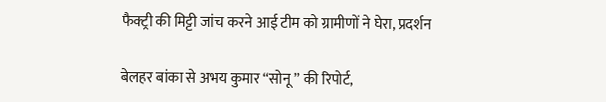फैक्ट्री की मिट्टी जांच करने आई टीम को ग्रामीणों ने घेरा, प्रदर्शन

बेलहर बांका से अभय कुमार “सोनू ” की रिपोर्ट,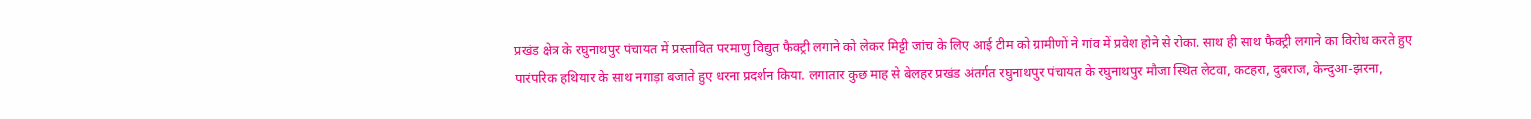प्रखंड क्षेत्र के रघुनाथपुर पंचायत में प्रस्तावित परमाणु विद्युत फैक्ट्री लगाने को लेकर मिट्टी जांच के लिए आई टीम को ग्रामीणों ने गांव में प्रवेश होने से रोका. साथ ही साथ फैक्ट्री लगाने का विरोध करते हुए पारंपरिक हथियार के साथ नगाड़ा बजाते हुए धरना प्रदर्शन किया. लगातार कुछ माह से बेलहर प्रखंड अंतर्गत रघुनाथपुर पंचायत के रघुनाथपुर मौजा स्थित लेटवा, कटहरा, दुबराज, केन्दुआ-झरना,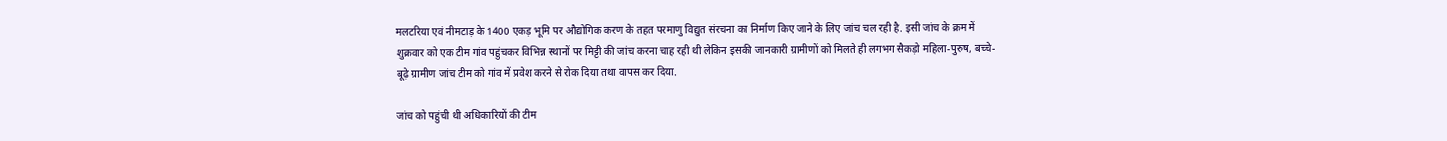मलटरिया एवं नीमटाड़ के 1400 एकड़ भूमि पर औद्योगिक करण के तहत परमाणु विद्युत संरचना का निर्माण किए जाने के लिए जांच चल रही है. इसी जांच के क्रम में शुक्रवार को एक टीम गांव पहुंचकर विभिन्न स्थानों पर मिट्टी की जांच करना चाह रही थी लेकिन इसकी जानकारी ग्रामीणों को मिलते ही लगभग सैकड़ो महिला-पुरुष, बच्चे-बूढ़े ग्रामीण जांच टीम को गांव में प्रवेश करने से रोक दिया तथा वापस कर दिया.

जांच को पहुंची थी अधिकारियों की टीम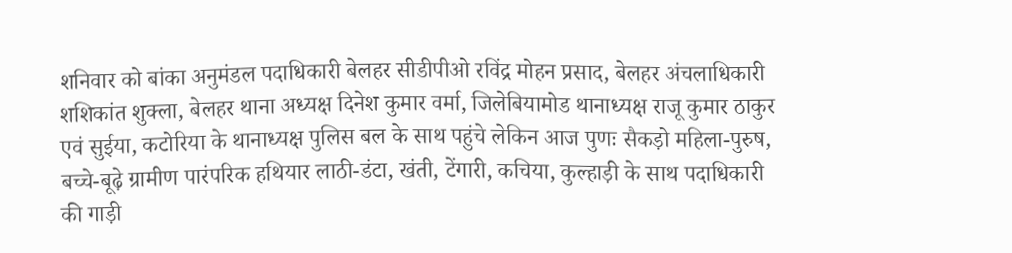शनिवार को बांका अनुमंडल पदाधिकारी बेलहर सीडीपीओ रविंद्र मोहन प्रसाद, बेलहर अंचलाधिकारी शशिकांत शुक्ला, बेलहर थाना अध्यक्ष दिनेश कुमार वर्मा, जिलेबियामोड थानाध्यक्ष राजू कुमार ठाकुर एवं सुईया, कटोरिया के थानाध्यक्ष पुलिस बल के साथ पहुंचे लेकिन आज पुणः सैकड़ो महिला-पुरुष, बच्चे-बूढ़े ग्रामीण पारंपरिक हथियार लाठी-डंटा, खंती, टेंगारी, कचिया, कुल्हाड़ी के साथ पदाधिकारी की गाड़ी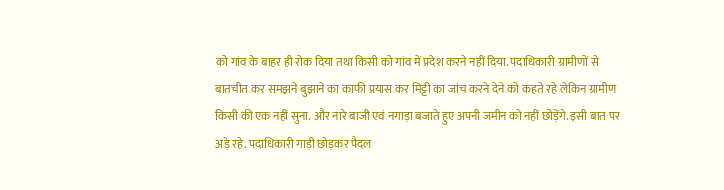को गांव के बाहर ही रोक दिया तथा किसी को गांव में प्रदेश करने नहीं दिया. पदाधिकारी ग्रामीणों से बातचीत कर समझने बुझाने का काफी प्रयास कर मिट्टी का जांच करने देने को कहते रहे लेकिन ग्रामीण किसी की एक नहीं सुना. और नारे बाजी एवं नगाड़ा बजाते हुए अपनी जमीन को नहीं छोड़ेंगे. इसी बात पर अड़े रहे. पदाधिकारी गाड़ी छोड़कर पैदल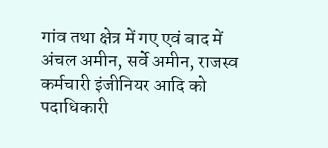गांव तथा क्षेत्र में गए एवं बाद में अंचल अमीन, सर्वे अमीन, राजस्व कर्मचारी इंजीनियर आदि को पदाधिकारी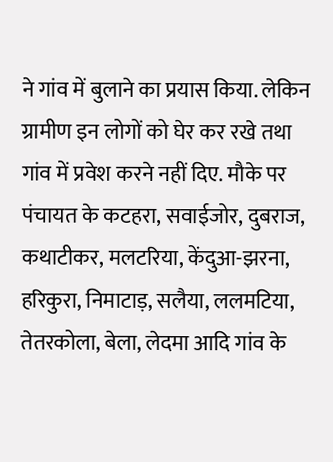ने गांव में बुलाने का प्रयास किया. लेकिन ग्रामीण इन लोगों को घेर कर रखे तथा गांव में प्रवेश करने नहीं दिए. मौके पर पंचायत के कटहरा, सवाईजोर, दुबराज, कथाटीकर, मलटरिया, केंदुआ-झरना, हरिकुरा, निमाटाड़, सलैया, ललमटिया, तेतरकोला, बेला, लेदमा आदि गांव के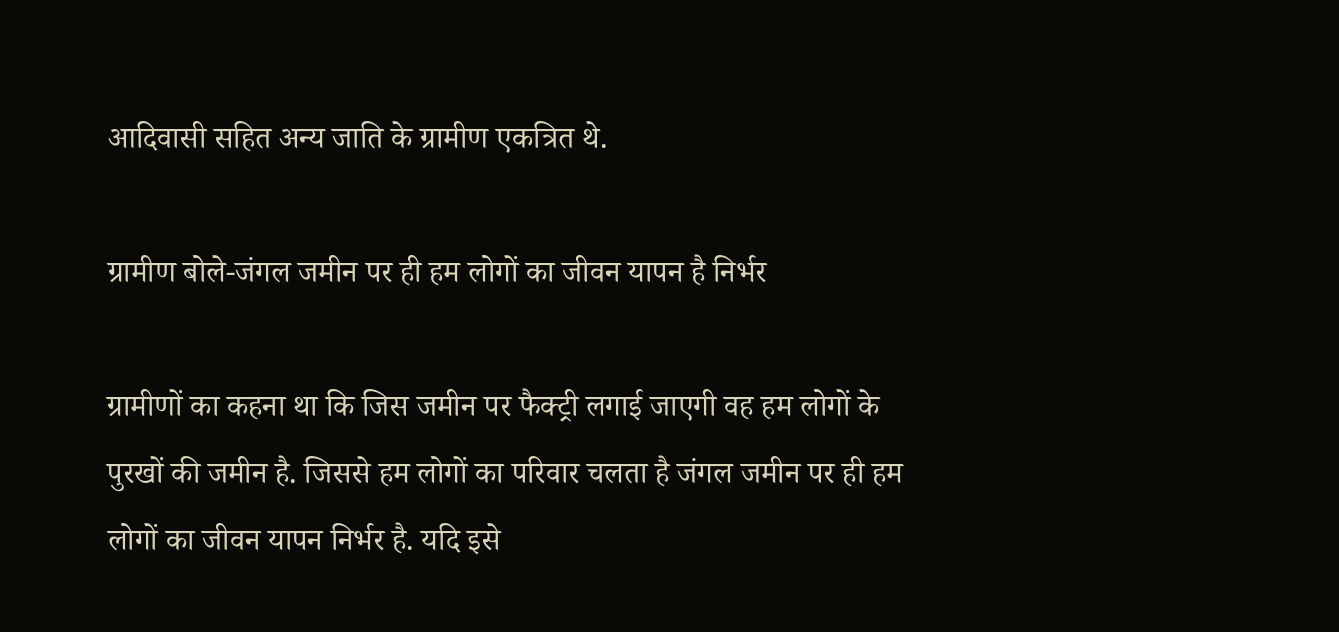आदिवासी सहित अन्य जाति के ग्रामीण एकत्रित थे.

ग्रामीण बोले-जंगल जमीन पर ही हम लोगों का जीवन यापन है निर्भर

ग्रामीणों का कहना था कि जिस जमीन पर फैक्ट्री लगाई जाएगी वह हम लोगों के पुरखों की जमीन है. जिससे हम लोगों का परिवार चलता है जंगल जमीन पर ही हम लोगों का जीवन यापन निर्भर है. यदि इसे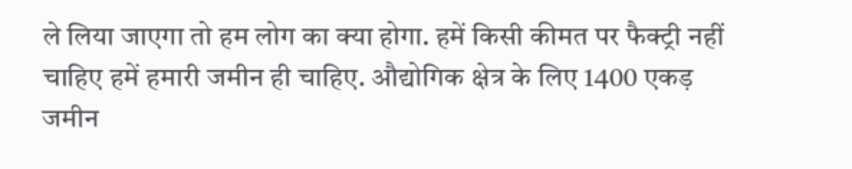ले लिया जाएगा तो हम लोग का क्या होगा. हमें किसी कीमत पर फैक्ट्री नहीं चाहिए हमें हमारी जमीन ही चाहिए. औद्योगिक क्षेत्र के लिए 1400 एकड़ जमीन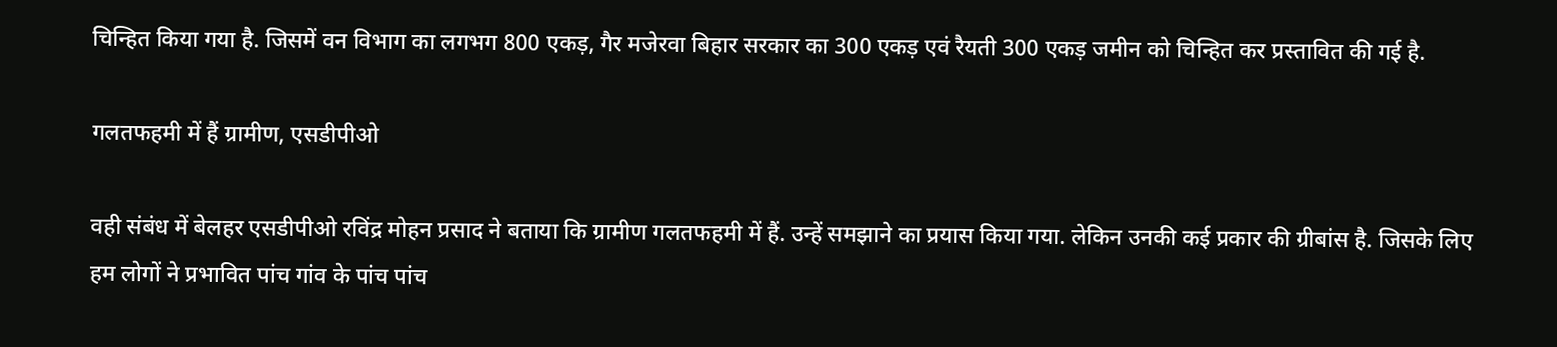चिन्हित किया गया है. जिसमें वन विभाग का लगभग 800 एकड़, गैर मजेरवा बिहार सरकार का 300 एकड़ एवं रैयती 300 एकड़ जमीन को चिन्हित कर प्रस्तावित की गई है.

गलतफहमी में हैं ग्रामीण, एसडीपीओ

वही संबंध में बेलहर एसडीपीओ रविंद्र मोहन प्रसाद ने बताया कि ग्रामीण गलतफहमी में हैं. उन्हें समझाने का प्रयास किया गया. लेकिन उनकी कई प्रकार की ग्रीबांस है. जिसके लिए हम लोगों ने प्रभावित पांच गांव के पांच पांच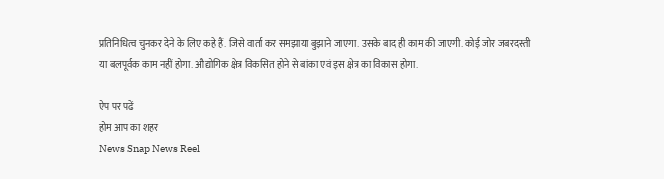प्रतिनिधित्व चुनकर देने के लिए कहे हैं. जिसे वार्ता कर समझाया बुझाने जाएगा. उसके बाद ही काम की जाएगी. कोई जोर जबरदस्ती या बलपूर्वक काम नहीं होगा. औद्योगिक क्षेत्र विकसित होने से बांका एवं इस क्षेत्र का विकास होगा.

ऐप पर पढें
होम आप का शहर
News Snap News Reel